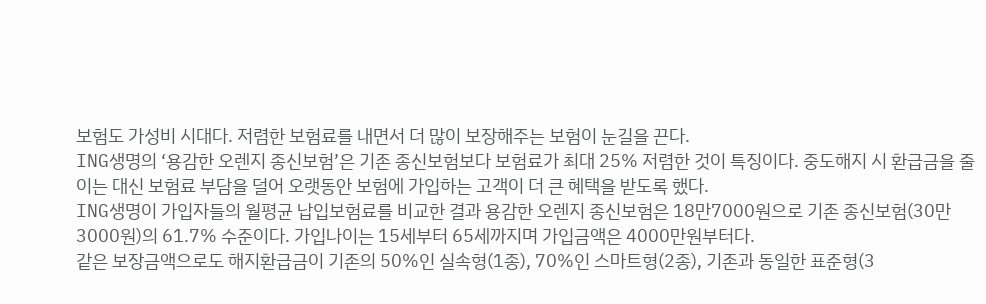보험도 가성비 시대다. 저렴한 보험료를 내면서 더 많이 보장해주는 보험이 눈길을 끈다.
ING생명의 ‘용감한 오렌지 종신보험’은 기존 종신보험보다 보험료가 최대 25% 저렴한 것이 특징이다. 중도해지 시 환급금을 줄이는 대신 보험료 부담을 덜어 오랫동안 보험에 가입하는 고객이 더 큰 혜택을 받도록 했다.
ING생명이 가입자들의 월평균 납입보험료를 비교한 결과 용감한 오렌지 종신보험은 18만7000원으로 기존 종신보험(30만3000원)의 61.7% 수준이다. 가입나이는 15세부터 65세까지며 가입금액은 4000만원부터다.
같은 보장금액으로도 해지환급금이 기존의 50%인 실속형(1종), 70%인 스마트형(2종), 기존과 동일한 표준형(3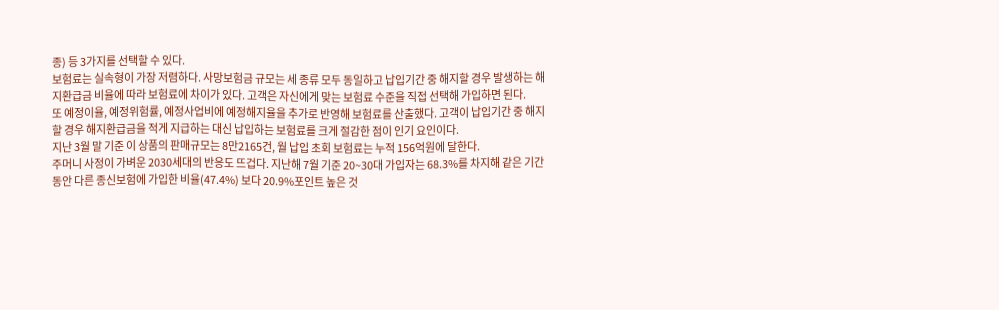종) 등 3가지를 선택할 수 있다.
보험료는 실속형이 가장 저렴하다. 사망보험금 규모는 세 종류 모두 동일하고 납입기간 중 해지할 경우 발생하는 해지환급금 비율에 따라 보험료에 차이가 있다. 고객은 자신에게 맞는 보험료 수준을 직접 선택해 가입하면 된다.
또 예정이율, 예정위험률, 예정사업비에 예정해지율을 추가로 반영해 보험료를 산출했다. 고객이 납입기간 중 해지할 경우 해지환급금을 적게 지급하는 대신 납입하는 보험료를 크게 절감한 점이 인기 요인이다.
지난 3월 말 기준 이 상품의 판매규모는 8만2165건, 월 납입 초회 보험료는 누적 156억원에 달한다.
주머니 사정이 가벼운 2030세대의 반응도 뜨겁다. 지난해 7월 기준 20~30대 가입자는 68.3%를 차지해 같은 기간 동안 다른 종신보험에 가입한 비율(47.4%) 보다 20.9%포인트 높은 것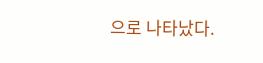으로 나타났다.